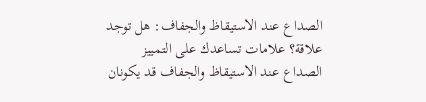الصداع عند الاستيقاظ والجفاف: هل توجد علاقة؟ علامات تساعدك على التمييز
الصداع عند الاستيقاظ والجفاف قد يكونان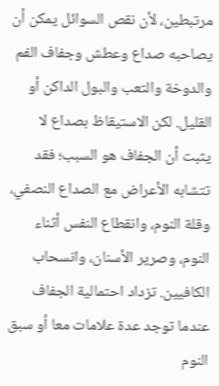مرتبطين، لأن نقص السوائل يمكن أن يصاحبه صداع وعطش وجفاف الفم والدوخة والتعب والبول الداكن أو القليل. لكن الاستيقاظ بصداع لا يثبت أن الجفاف هو السبب؛ فقد تتشابه الأعراض مع الصداع النصفي، وقلة النوم، وانقطاع النفس أثناء النوم، وصرير الأسنان، وانسحاب الكافيين. تزداد احتمالية الجفاف عندما توجد عدة علامات معا أو سبق النوم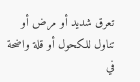تعرق شديد أو مرض أو تناول للكحول أو قلة واضحة في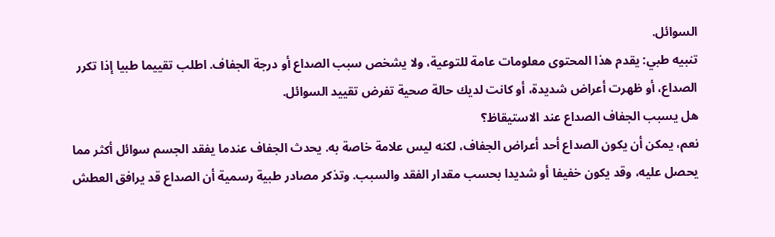السوائل.
تنبيه طبي: يقدم هذا المحتوى معلومات عامة للتوعية، ولا يشخص سبب الصداع أو درجة الجفاف. اطلب تقييما طبيا إذا تكرر الصداع، أو ظهرت أعراض شديدة، أو كانت لديك حالة صحية تفرض تقييد السوائل.
هل يسبب الجفاف الصداع عند الاستيقاظ؟
نعم، يمكن أن يكون الصداع أحد أعراض الجفاف، لكنه ليس علامة خاصة به. يحدث الجفاف عندما يفقد الجسم سوائل أكثر مما يحصل عليه، وقد يكون خفيفا أو شديدا بحسب مقدار الفقد والسبب. وتذكر مصادر طبية رسمية أن الصداع قد يرافق العطش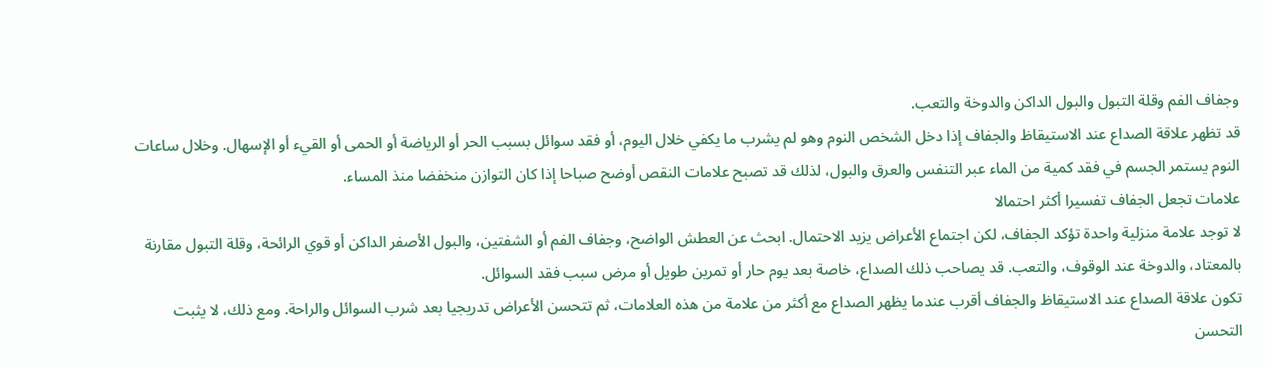وجفاف الفم وقلة التبول والبول الداكن والدوخة والتعب.
قد تظهر علاقة الصداع عند الاستيقاظ والجفاف إذا دخل الشخص النوم وهو لم يشرب ما يكفي خلال اليوم، أو فقد سوائل بسبب الحر أو الرياضة أو الحمى أو القيء أو الإسهال. وخلال ساعات النوم يستمر الجسم في فقد كمية من الماء عبر التنفس والعرق والبول، لذلك قد تصبح علامات النقص أوضح صباحا إذا كان التوازن منخفضا منذ المساء.
علامات تجعل الجفاف تفسيرا أكثر احتمالا
لا توجد علامة منزلية واحدة تؤكد الجفاف، لكن اجتماع الأعراض يزيد الاحتمال. ابحث عن العطش الواضح، وجفاف الفم أو الشفتين، والبول الأصفر الداكن أو قوي الرائحة، وقلة التبول مقارنة بالمعتاد، والدوخة عند الوقوف، والتعب. قد يصاحب ذلك الصداع، خاصة بعد يوم حار أو تمرين طويل أو مرض سبب فقد السوائل.
تكون علاقة الصداع عند الاستيقاظ والجفاف أقرب عندما يظهر الصداع مع أكثر من علامة من هذه العلامات، ثم تتحسن الأعراض تدريجيا بعد شرب السوائل والراحة. ومع ذلك، لا يثبت التحسن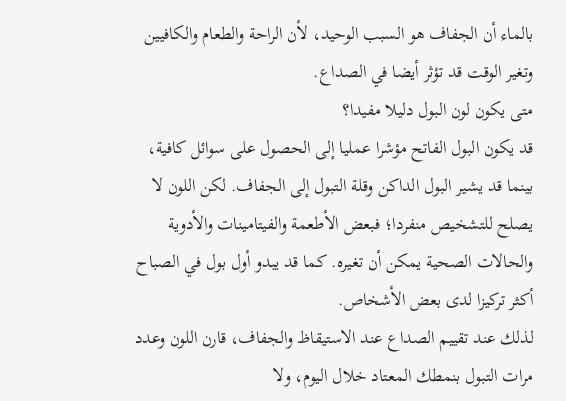بالماء أن الجفاف هو السبب الوحيد، لأن الراحة والطعام والكافيين وتغير الوقت قد تؤثر أيضا في الصداع.
متى يكون لون البول دليلا مفيدا؟
قد يكون البول الفاتح مؤشرا عمليا إلى الحصول على سوائل كافية، بينما قد يشير البول الداكن وقلة التبول إلى الجفاف. لكن اللون لا يصلح للتشخيص منفردا؛ فبعض الأطعمة والفيتامينات والأدوية والحالات الصحية يمكن أن تغيره. كما قد يبدو أول بول في الصباح أكثر تركيزا لدى بعض الأشخاص.
لذلك عند تقييم الصداع عند الاستيقاظ والجفاف، قارن اللون وعدد مرات التبول بنمطك المعتاد خلال اليوم، ولا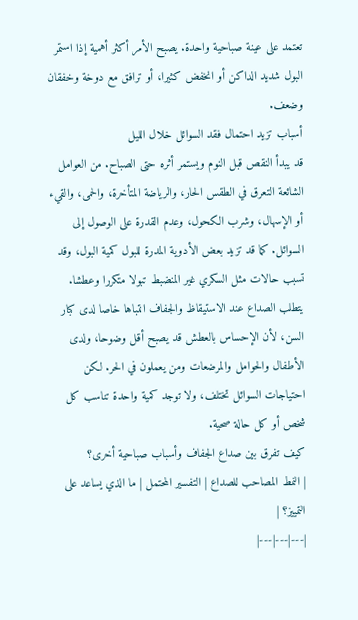تعتمد على عينة صباحية واحدة. يصبح الأمر أكثر أهمية إذا استمر البول شديد الداكن أو انخفض كثيرا، أو ترافق مع دوخة وخفقان وضعف.
أسباب تزيد احتمال فقد السوائل خلال الليل
قد يبدأ النقص قبل النوم ويستمر أثره حتى الصباح. من العوامل الشائعة التعرق في الطقس الحار، والرياضة المتأخرة، والحمى، والقيء أو الإسهال، وشرب الكحول، وعدم القدرة على الوصول إلى السوائل. كما قد تزيد بعض الأدوية المدرة للبول كمية البول، وقد تسبب حالات مثل السكري غير المنضبط تبولا متكررا وعطشا.
يتطلب الصداع عند الاستيقاظ والجفاف انتباها خاصا لدى كبار السن، لأن الإحساس بالعطش قد يصبح أقل وضوحا، ولدى الأطفال والحوامل والمرضعات ومن يعملون في الحر. لكن احتياجات السوائل تختلف، ولا توجد كمية واحدة تناسب كل شخص أو كل حالة صحية.
كيف تفرق بين صداع الجفاف وأسباب صباحية أخرى؟
| النمط المصاحب للصداع | التفسير المحتمل | ما الذي يساعد على التمييز؟ |
|---|---|---|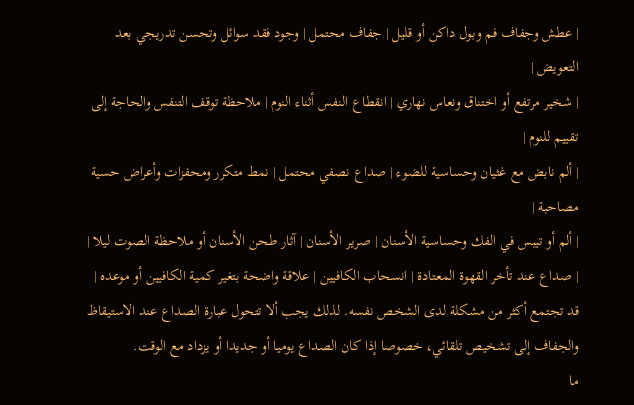| عطش وجفاف فم وبول داكن أو قليل | جفاف محتمل | وجود فقد سوائل وتحسن تدريجي بعد التعويض |
| شخير مرتفع أو اختناق ونعاس نهاري | انقطاع النفس أثناء النوم | ملاحظة توقف التنفس والحاجة إلى تقييم للنوم |
| ألم نابض مع غثيان وحساسية للضوء | صداع نصفي محتمل | نمط متكرر ومحفزات وأعراض حسية مصاحبة |
| ألم أو تيبس في الفك وحساسية الأسنان | صرير الأسنان | آثار طحن الأسنان أو ملاحظة الصوت ليلا |
| صداع عند تأخر القهوة المعتادة | انسحاب الكافيين | علاقة واضحة بتغير كمية الكافيين أو موعده |
قد تجتمع أكثر من مشكلة لدى الشخص نفسه. لذلك يجب ألا تتحول عبارة الصداع عند الاستيقاظ والجفاف إلى تشخيص تلقائي، خصوصا إذا كان الصداع يوميا أو جديدا أو يزداد مع الوقت.
ما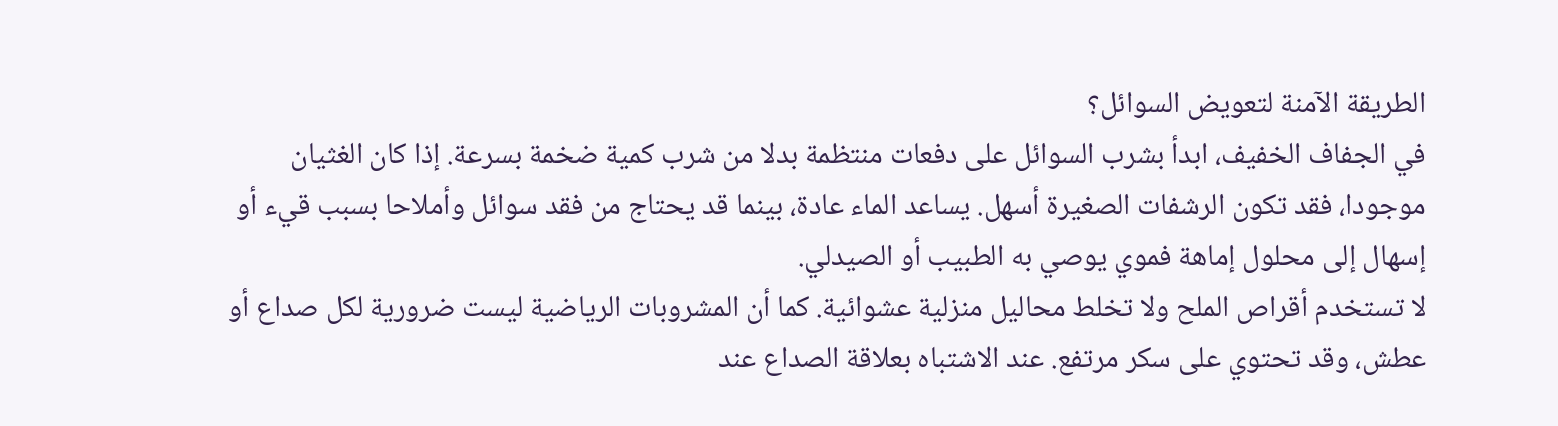الطريقة الآمنة لتعويض السوائل؟
في الجفاف الخفيف، ابدأ بشرب السوائل على دفعات منتظمة بدلا من شرب كمية ضخمة بسرعة. إذا كان الغثيان موجودا، فقد تكون الرشفات الصغيرة أسهل. يساعد الماء عادة، بينما قد يحتاج من فقد سوائل وأملاحا بسبب قيء أو إسهال إلى محلول إماهة فموي يوصي به الطبيب أو الصيدلي.
لا تستخدم أقراص الملح ولا تخلط محاليل منزلية عشوائية. كما أن المشروبات الرياضية ليست ضرورية لكل صداع أو عطش، وقد تحتوي على سكر مرتفع. عند الاشتباه بعلاقة الصداع عند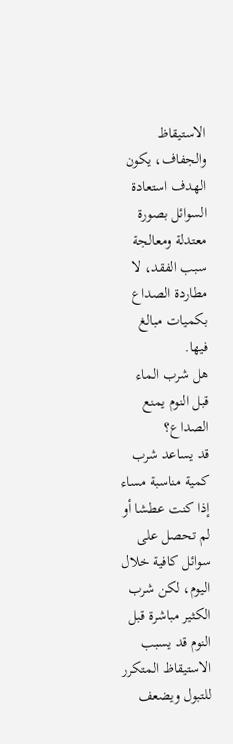الاستيقاظ والجفاف، يكون الهدف استعادة السوائل بصورة معتدلة ومعالجة سبب الفقد، لا مطاردة الصداع بكميات مبالغ فيها.
هل شرب الماء قبل النوم يمنع الصداع؟
قد يساعد شرب كمية مناسبة مساء إذا كنت عطشا أو لم تحصل على سوائل كافية خلال اليوم، لكن شرب الكثير مباشرة قبل النوم قد يسبب الاستيقاظ المتكرر للتبول ويضعف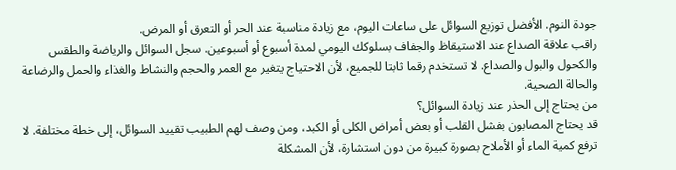جودة النوم. الأفضل توزيع السوائل على ساعات اليوم، مع زيادة مناسبة عند الحر أو التعرق أو المرض.
راقب علاقة الصداع عند الاستيقاظ والجفاف بسلوكك اليومي لمدة أسبوع أو أسبوعين. سجل السوائل والرياضة والطقس والكحول والبول والصداع. لا تستخدم رقما ثابتا للجميع، لأن الاحتياج يتغير مع العمر والحجم والنشاط والغذاء والحمل والرضاعة والحالة الصحية.
من يحتاج إلى الحذر عند زيادة السوائل؟
قد يحتاج المصابون بفشل القلب أو بعض أمراض الكلى أو الكبد، ومن وصف لهم الطبيب تقييد السوائل، إلى خطة مختلفة. لا ترفع كمية الماء أو الأملاح بصورة كبيرة من دون استشارة، لأن المشكلة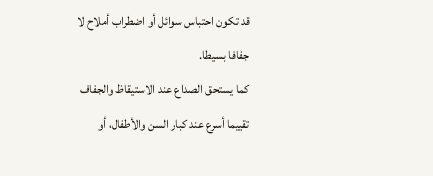قد تكون احتباس سوائل أو اضطراب أملاح لا جفافا بسيطا.
كما يستحق الصداع عند الاستيقاظ والجفاف تقييما أسرع عند كبار السن والأطفال، أو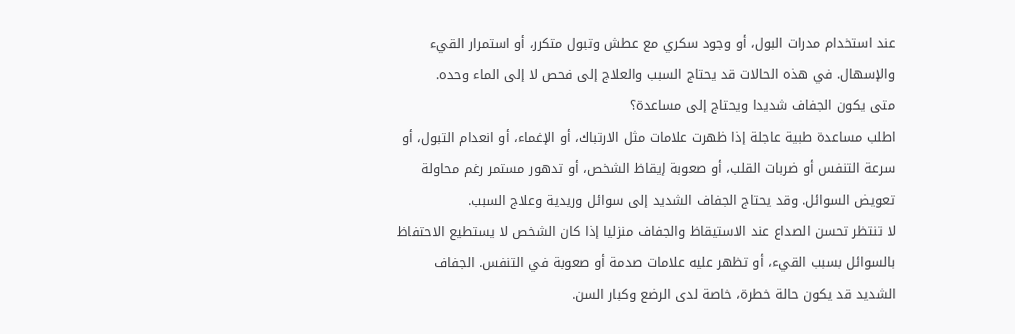عند استخدام مدرات البول، أو وجود سكري مع عطش وتبول متكرر، أو استمرار القيء والإسهال. في هذه الحالات قد يحتاج السبب والعلاج إلى فحص لا إلى الماء وحده.
متى يكون الجفاف شديدا ويحتاج إلى مساعدة؟
اطلب مساعدة طبية عاجلة إذا ظهرت علامات مثل الارتباك، أو الإغماء، أو انعدام التبول، أو سرعة التنفس أو ضربات القلب، أو صعوبة إيقاظ الشخص، أو تدهور مستمر رغم محاولة تعويض السوائل. وقد يحتاج الجفاف الشديد إلى سوائل وريدية وعلاج السبب.
لا تنتظر تحسن الصداع عند الاستيقاظ والجفاف منزليا إذا كان الشخص لا يستطيع الاحتفاظ بالسوائل بسبب القيء، أو تظهر عليه علامات صدمة أو صعوبة في التنفس. الجفاف الشديد قد يكون حالة خطرة، خاصة لدى الرضع وكبار السن.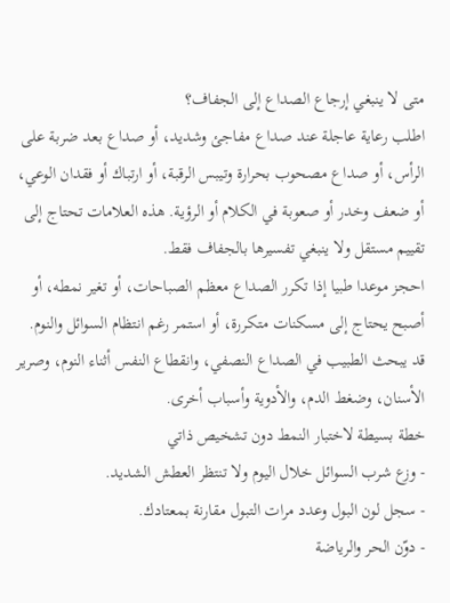متى لا ينبغي إرجاع الصداع إلى الجفاف؟
اطلب رعاية عاجلة عند صداع مفاجئ وشديد، أو صداع بعد ضربة على الرأس، أو صداع مصحوب بحرارة وتيبس الرقبة، أو ارتباك أو فقدان الوعي، أو ضعف وخدر أو صعوبة في الكلام أو الرؤية. هذه العلامات تحتاج إلى تقييم مستقل ولا ينبغي تفسيرها بالجفاف فقط.
احجز موعدا طبيا إذا تكرر الصداع معظم الصباحات، أو تغير نمطه، أو أصبح يحتاج إلى مسكنات متكررة، أو استمر رغم انتظام السوائل والنوم. قد يبحث الطبيب في الصداع النصفي، وانقطاع النفس أثناء النوم، وصرير الأسنان، وضغط الدم، والأدوية وأسباب أخرى.
خطة بسيطة لاختبار النمط دون تشخيص ذاتي
- وزع شرب السوائل خلال اليوم ولا تنتظر العطش الشديد.
- سجل لون البول وعدد مرات التبول مقارنة بمعتادك.
- دوّن الحر والرياضة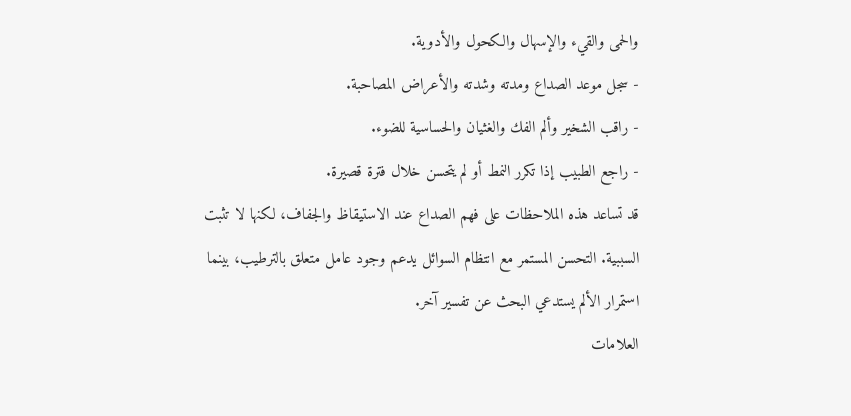والحمى والقيء والإسهال والكحول والأدوية.
- سجل موعد الصداع ومدته وشدته والأعراض المصاحبة.
- راقب الشخير وألم الفك والغثيان والحساسية للضوء.
- راجع الطبيب إذا تكرر النمط أو لم يتحسن خلال فترة قصيرة.
قد تساعد هذه الملاحظات على فهم الصداع عند الاستيقاظ والجفاف، لكنها لا تثبت السببية. التحسن المستمر مع انتظام السوائل يدعم وجود عامل متعلق بالترطيب، بينما استمرار الألم يستدعي البحث عن تفسير آخر.
العلامات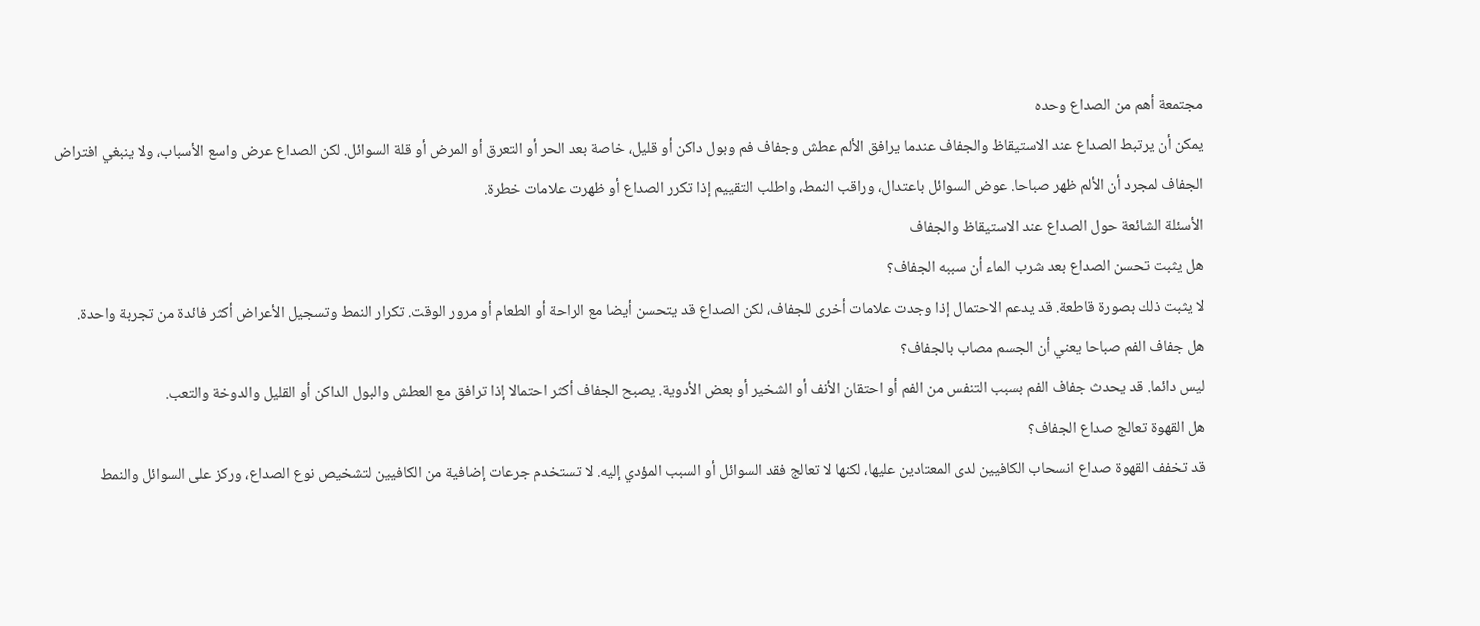مجتمعة أهم من الصداع وحده
يمكن أن يرتبط الصداع عند الاستيقاظ والجفاف عندما يرافق الألم عطش وجفاف فم وبول داكن أو قليل، خاصة بعد الحر أو التعرق أو المرض أو قلة السوائل. لكن الصداع عرض واسع الأسباب، ولا ينبغي افتراض الجفاف لمجرد أن الألم ظهر صباحا. عوض السوائل باعتدال، وراقب النمط، واطلب التقييم إذا تكرر الصداع أو ظهرت علامات خطرة.
الأسئلة الشائعة حول الصداع عند الاستيقاظ والجفاف
هل يثبت تحسن الصداع بعد شرب الماء أن سببه الجفاف؟
لا يثبت ذلك بصورة قاطعة. قد يدعم الاحتمال إذا وجدت علامات أخرى للجفاف، لكن الصداع قد يتحسن أيضا مع الراحة أو الطعام أو مرور الوقت. تكرار النمط وتسجيل الأعراض أكثر فائدة من تجربة واحدة.
هل جفاف الفم صباحا يعني أن الجسم مصاب بالجفاف؟
ليس دائما. قد يحدث جفاف الفم بسبب التنفس من الفم أو احتقان الأنف أو الشخير أو بعض الأدوية. يصبح الجفاف أكثر احتمالا إذا ترافق مع العطش والبول الداكن أو القليل والدوخة والتعب.
هل القهوة تعالج صداع الجفاف؟
قد تخفف القهوة صداع انسحاب الكافيين لدى المعتادين عليها، لكنها لا تعالج فقد السوائل أو السبب المؤدي إليه. لا تستخدم جرعات إضافية من الكافيين لتشخيص نوع الصداع، وركز على السوائل والنمط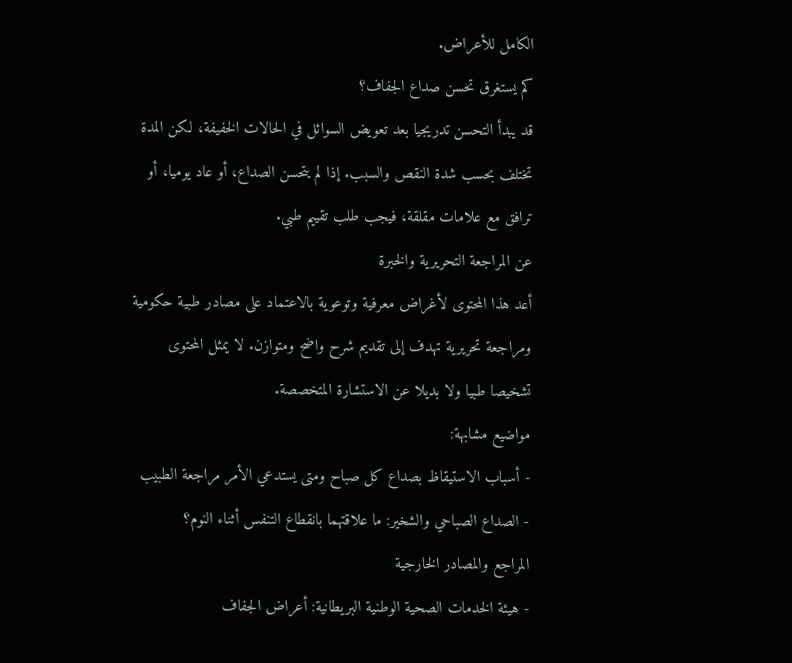الكامل للأعراض.
كم يستغرق تحسن صداع الجفاف؟
قد يبدأ التحسن تدريجيا بعد تعويض السوائل في الحالات الخفيفة، لكن المدة تختلف بحسب شدة النقص والسبب. إذا لم يتحسن الصداع، أو عاد يوميا، أو ترافق مع علامات مقلقة، فيجب طلب تقييم طبي.
عن المراجعة التحريرية والخبرة
أعد هذا المحتوى لأغراض معرفية وتوعوية بالاعتماد على مصادر طبية حكومية ومراجعة تحريرية تهدف إلى تقديم شرح واضح ومتوازن. لا يمثل المحتوى تشخيصا طبيا ولا بديلا عن الاستشارة المتخصصة.
مواضيع مشابهة:
- أسباب الاستيقاظ بصداع كل صباح ومتى يستدعي الأمر مراجعة الطبيب
- الصداع الصباحي والشخير: ما علاقتهما بانقطاع التنفس أثناء النوم؟
المراجع والمصادر الخارجية
- هيئة الخدمات الصحية الوطنية البريطانية: أعراض الجفاف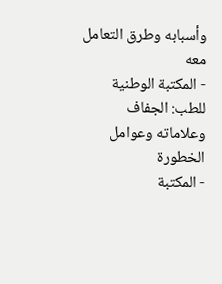وأسبابه وطرق التعامل معه
- المكتبة الوطنية للطب: الجفاف وعلاماته وعوامل الخطورة
- المكتبة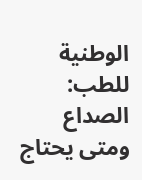الوطنية للطب: الصداع ومتى يحتاج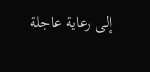إلى رعاية عاجلة